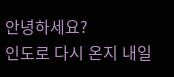안녕하세요?
인도로 다시 온지 내일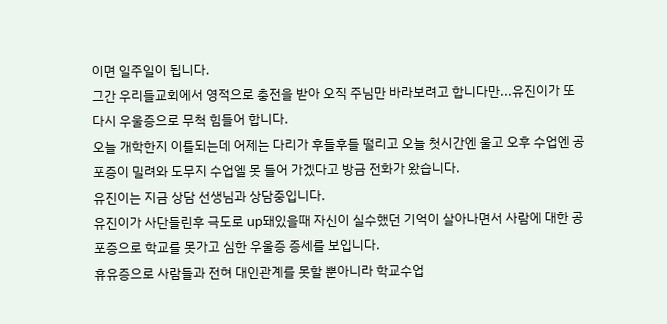이면 일주일이 됩니다.
그간 우리들교회에서 영적으로 충전을 받아 오직 주님만 바라보려고 합니다만...유진이가 또다시 우울증으로 무척 힘들어 합니다.
오늘 개학한지 이틀되는데 어제는 다리가 후들후들 떨리고 오늘 첫시간엔 울고 오후 수업엔 공포증이 밀려와 도무지 수업엘 못 들어 가겠다고 방금 전화가 왔습니다.
유진이는 지금 상담 선생님과 상담중입니다.
유진이가 사단들린후 극도로 up돼있을때 자신이 실수했던 기억이 살아나면서 사람에 대한 공포증으로 학교를 못가고 심한 우울증 증세를 보입니다.
휴유증으로 사람들과 전혀 대인관계를 못할 뿐아니라 학교수업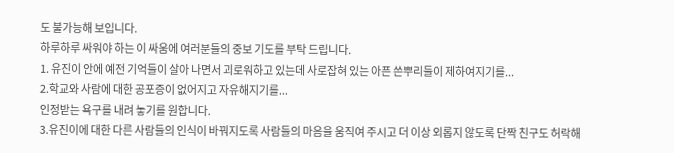도 불가능해 보입니다.
하루하루 싸워야 하는 이 싸움에 여러분들의 중보 기도를 부탁 드립니다.
1. 유진이 안에 예전 기억들이 살아 나면서 괴로워하고 있는데 사로잡혀 있는 아픈 쓴뿌리들이 제하여지기를...
2.학교와 사람에 대한 공포증이 없어지고 자유해지기를...
인정받는 욕구를 내려 놓기를 원합니다.
3.유진이에 대한 다른 사람들의 인식이 바꿔지도록 사람들의 마음을 움직여 주시고 더 이상 외롭지 않도록 단짝 친구도 허락해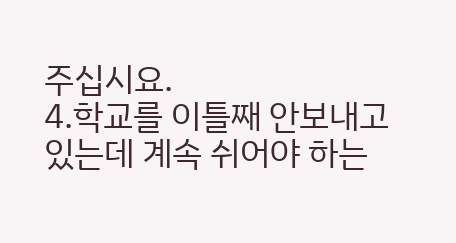주십시요.
4.학교를 이틀째 안보내고 있는데 계속 쉬어야 하는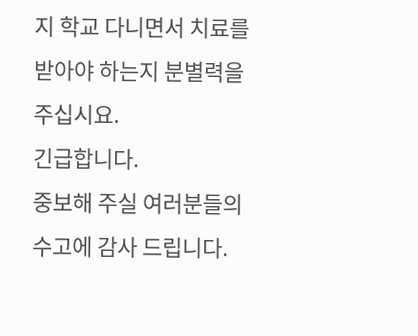지 학교 다니면서 치료를 받아야 하는지 분별력을 주십시요.
긴급합니다.
중보해 주실 여러분들의 수고에 감사 드립니다.